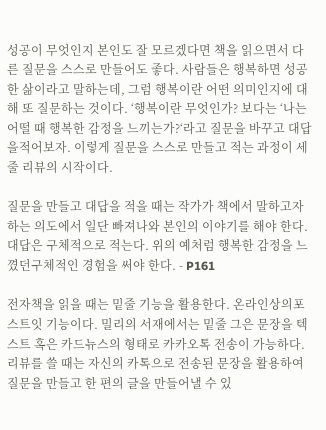성공이 무엇인지 본인도 잘 모르겠다면 책을 읽으면서 다른 질문을 스스로 만들어도 좋다. 사람들은 행복하면 성공한 삶이라고 말하는데, 그럼 행복이란 어떤 의미인지에 대해 또 질문하는 것이다. ‘행복이란 무엇인가? 보다는 ‘나는 어떨 때 행복한 감정을 느끼는가?‘라고 질문을 바꾸고 대답을적어보자. 이렇게 질문을 스스로 만들고 적는 과정이 세 줄 리뷰의 시작이다.

질문을 만들고 대답을 적을 때는 작가가 책에서 말하고자 하는 의도에서 일단 빠져나와 본인의 이야기를 해야 한다.
대답은 구체적으로 적는다. 위의 예처럼 행복한 감정을 느꼈던구체적인 경험을 써야 한다. - P161

전자책을 읽을 때는 밑줄 기능을 활용한다. 온라인상의포스트잇 기능이다. 밀리의 서재에서는 밑줄 그은 문장을 텍스트 혹은 카드뉴스의 형태로 카카오톡 전송이 가능하다. 리뷰를 쓸 때는 자신의 카톡으로 전송된 문장을 활용하여 질문을 만들고 한 편의 글을 만들어낼 수 있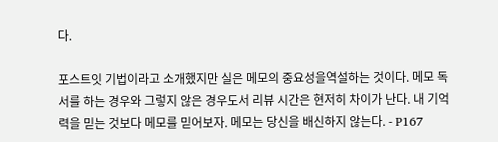다.

포스트잇 기법이라고 소개했지만 실은 메모의 중요성을역설하는 것이다. 메모 독서를 하는 경우와 그렇지 않은 경우도서 리뷰 시간은 현저히 차이가 난다. 내 기억력을 믿는 것보다 메모를 믿어보자. 메모는 당신을 배신하지 않는다. - P167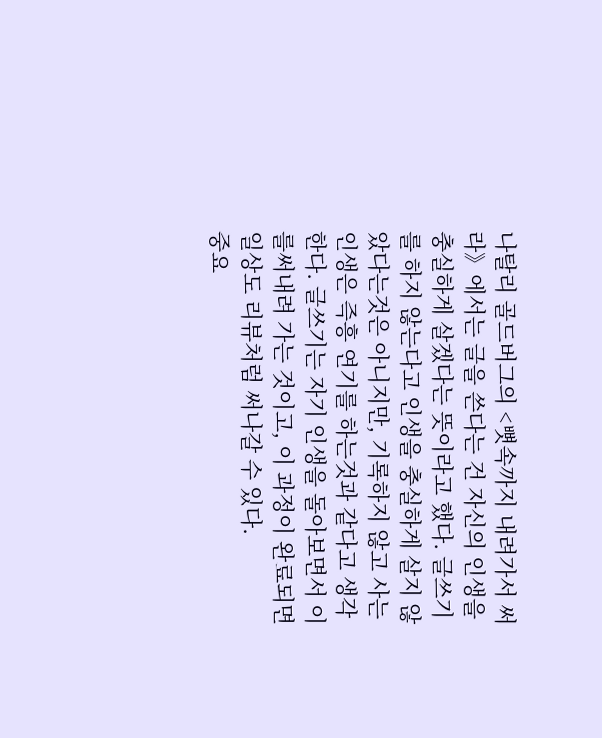나탈리 골드버그의 <뼛속까지 내려가서 써라》에서는 글을 쓴다는 건 자신의 인생을 충실하게 살겠다는 뜻이라고 했다. 글쓰기를 하지 않는다고 인생을 충실하게 살지 않았다는것은 아니지만, 기록하지 않고 사는 인생은 즉흥 연기를 하는것과 같다고 생각한다. 글쓰기는 자기 인생을 돌아보면서 이를써내려 가는 것이고, 이 과정이 완료되면 일상도 리뷰처럼 써나갈 수 있다.
중요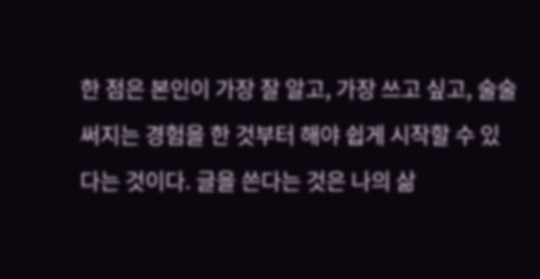한 점은 본인이 가장 잘 알고, 가장 쓰고 싶고, 술술 써지는 경험을 한 것부터 해야 쉽게 시작할 수 있다는 것이다. 글을 쓴다는 것은 나의 삶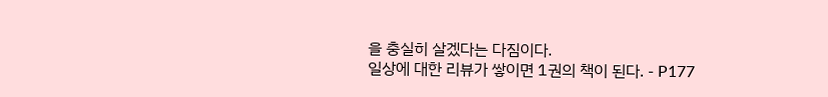을 충실히 살겠다는 다짐이다.
일상에 대한 리뷰가 쌓이면 1권의 책이 된다. - P177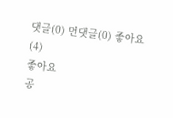댓글(0) 먼댓글(0) 좋아요(4)
좋아요
공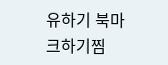유하기 북마크하기찜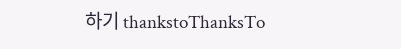하기 thankstoThanksTo